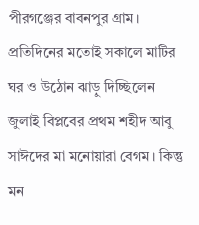পীরগঞ্জের বাবনপুর গ্রাম। প্রতিদিনের মতোই সকালে মাটির ঘর ও উঠোন ঝাড়ু দিচ্ছিলেন জুলাই বিপ্লবের প্রথম শহীদ আবু সাঈদের মা মনোয়ারা বেগম। কিন্তু মন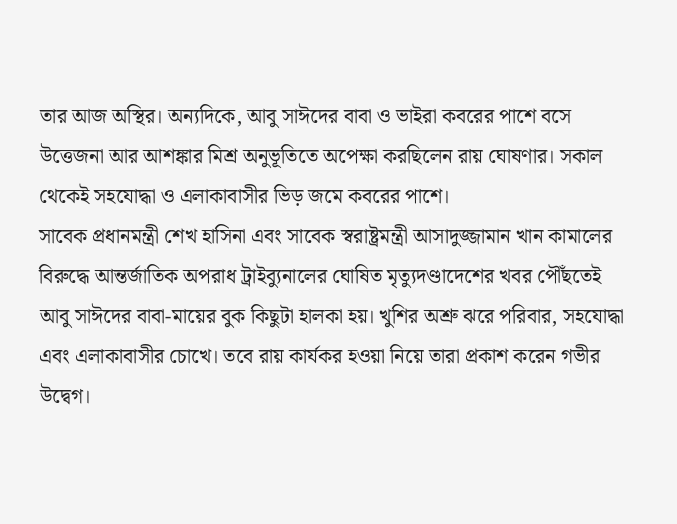তার আজ অস্থির। অন্যদিকে, আবু সাঈদের বাবা ও ভাইরা কবরের পাশে বসে উত্তেজনা আর আশঙ্কার মিশ্র অনুভূতিতে অপেক্ষা করছিলেন রায় ঘোষণার। সকাল থেকেই সহযোদ্ধা ও এলাকাবাসীর ভিড় জমে কবরের পাশে।
সাবেক প্রধানমন্ত্রী শেখ হাসিনা এবং সাবেক স্বরাষ্ট্রমন্ত্রী আসাদুজ্জামান খান কামালের বিরুদ্ধে আন্তর্জাতিক অপরাধ ট্রাইব্যুনালের ঘোষিত মৃত্যুদণ্ডাদেশের খবর পৌঁছতেই আবু সাঈদের বাবা-মায়ের বুক কিছুটা হালকা হয়। খুশির অশ্রু ঝরে পরিবার, সহযোদ্ধা এবং এলাকাবাসীর চোখে। তবে রায় কার্যকর হওয়া নিয়ে তারা প্রকাশ করেন গভীর উদ্বেগ।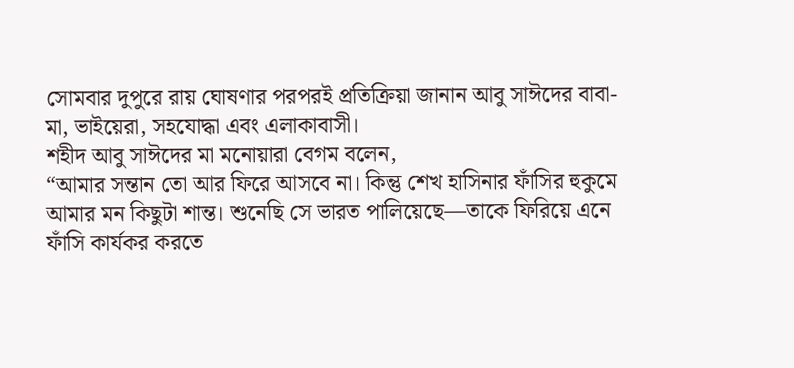সোমবার দুপুরে রায় ঘোষণার পরপরই প্রতিক্রিয়া জানান আবু সাঈদের বাবা-মা, ভাইয়েরা, সহযোদ্ধা এবং এলাকাবাসী।
শহীদ আবু সাঈদের মা মনোয়ারা বেগম বলেন,
“আমার সন্তান তো আর ফিরে আসবে না। কিন্তু শেখ হাসিনার ফাঁসির হুকুমে আমার মন কিছুটা শান্ত। শুনেছি সে ভারত পালিয়েছে—তাকে ফিরিয়ে এনে ফাঁসি কার্যকর করতে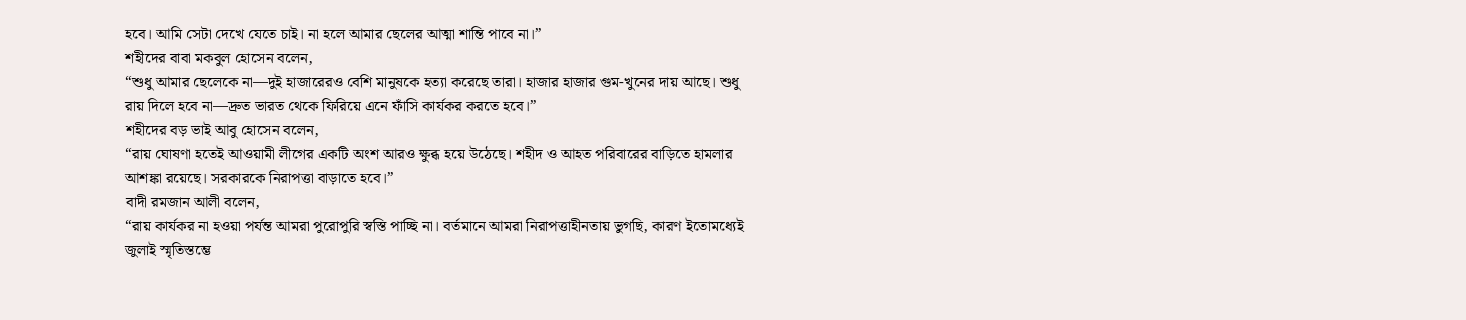হবে। আমি সেটা দেখে যেতে চাই। না হলে আমার ছেলের আত্মা শান্তি পাবে না।”
শহীদের বাবা মকবুল হোসেন বলেন,
“শুধু আমার ছেলেকে না—দুই হাজারেরও বেশি মানুষকে হত্যা করেছে তারা। হাজার হাজার গুম-খুনের দায় আছে। শুধু রায় দিলে হবে না—দ্রুত ভারত থেকে ফিরিয়ে এনে ফাঁসি কার্যকর করতে হবে।”
শহীদের বড় ভাই আবু হোসেন বলেন,
“রায় ঘোষণা হতেই আওয়ামী লীগের একটি অংশ আরও ক্ষুব্ধ হয়ে উঠেছে। শহীদ ও আহত পরিবারের বাড়িতে হামলার আশঙ্কা রয়েছে। সরকারকে নিরাপত্তা বাড়াতে হবে।”
বাদী রমজান আলী বলেন,
“রায় কার্যকর না হওয়া পর্যন্ত আমরা পুরোপুরি স্বস্তি পাচ্ছি না। বর্তমানে আমরা নিরাপত্তাহীনতায় ভুগছি, কারণ ইতোমধ্যেই জুলাই স্মৃতিস্তম্ভে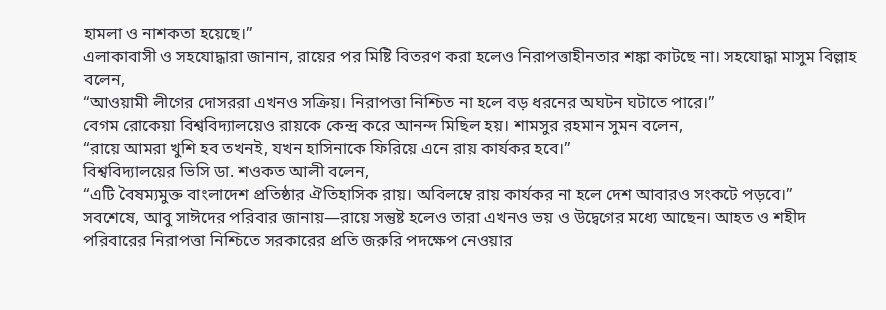হামলা ও নাশকতা হয়েছে।”
এলাকাবাসী ও সহযোদ্ধারা জানান, রায়ের পর মিষ্টি বিতরণ করা হলেও নিরাপত্তাহীনতার শঙ্কা কাটছে না। সহযোদ্ধা মাসুম বিল্লাহ বলেন,
“আওয়ামী লীগের দোসররা এখনও সক্রিয়। নিরাপত্তা নিশ্চিত না হলে বড় ধরনের অঘটন ঘটাতে পারে।”
বেগম রোকেয়া বিশ্ববিদ্যালয়েও রায়কে কেন্দ্র করে আনন্দ মিছিল হয়। শামসুর রহমান সুমন বলেন,
“রায়ে আমরা খুশি হব তখনই, যখন হাসিনাকে ফিরিয়ে এনে রায় কার্যকর হবে।”
বিশ্ববিদ্যালয়ের ভিসি ডা. শওকত আলী বলেন,
“এটি বৈষম্যমুক্ত বাংলাদেশ প্রতিষ্ঠার ঐতিহাসিক রায়। অবিলম্বে রায় কার্যকর না হলে দেশ আবারও সংকটে পড়বে।”
সবশেষে, আবু সাঈদের পরিবার জানায়—রায়ে সন্তুষ্ট হলেও তারা এখনও ভয় ও উদ্বেগের মধ্যে আছেন। আহত ও শহীদ পরিবারের নিরাপত্তা নিশ্চিতে সরকারের প্রতি জরুরি পদক্ষেপ নেওয়ার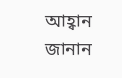আহ্বান জানান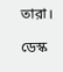তারা।

ডেস্ক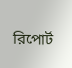রিপোর্ট